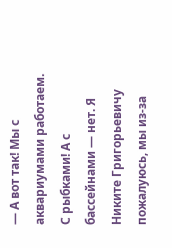— А вот так! Мы с аквариумами работаем. С рыбками! А с бассейнами — нет. Я Никите Григорьевичу пожалуюсь, мы из-за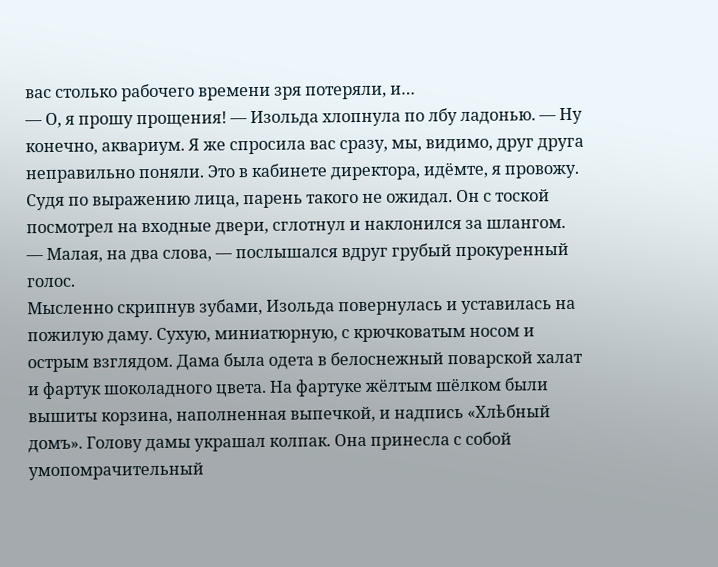вас столько рабочего времени зря потеряли, и…
— О, я прошу прощения! — Изольда хлопнула по лбу ладонью. — Ну конечно, аквариум. Я же спросила вас сразу, мы, видимо, друг друга неправильно поняли. Это в кабинете директора, идёмте, я провожу.
Судя по выражению лица, парень такого не ожидал. Он с тоской посмотрел на входные двери, сглотнул и наклонился за шлангом.
— Малая, на два слова, — послышался вдруг грубый прокуренный голос.
Мысленно скрипнув зубами, Изольда повернулась и уставилась на пожилую даму. Сухую, миниатюрную, с крючковатым носом и острым взглядом. Дама была одета в белоснежный поварской халат и фартук шоколадного цвета. На фартуке жёлтым шёлком были вышиты корзина, наполненная выпечкой, и надпись «Хлѣбный домъ». Голову дамы украшал колпак. Она принесла с собой умопомрачительный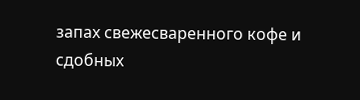запах свежесваренного кофе и сдобных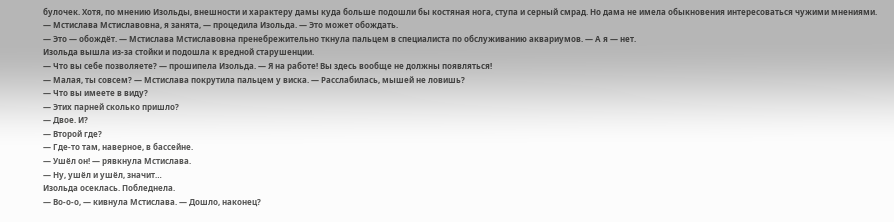булочек. Хотя, по мнению Изольды, внешности и характеру дамы куда больше подошли бы костяная нога, ступа и серный смрад. Но дама не имела обыкновения интересоваться чужими мнениями.
— Мстислава Мстиславовна, я занята, — процедила Изольда. — Это может обождать.
— Это — обождёт. — Мстислава Мстиславовна пренебрежительно ткнула пальцем в специалиста по обслуживанию аквариумов. — А я — нет.
Изольда вышла из-за стойки и подошла к вредной старушенции.
— Что вы себе позволяете? — прошипела Изольда. — Я на работе! Вы здесь вообще не должны появляться!
— Малая, ты совсем? — Мстислава покрутила пальцем у виска. — Расслабилась, мышей не ловишь?
— Что вы имеете в виду?
— Этих парней сколько пришло?
— Двое. И?
— Второй где?
— Где-то там, наверное, в бассейне.
— Ушёл он! — рявкнула Мстислава.
— Ну, ушёл и ушёл, значит…
Изольда осеклась. Побледнела.
— Во-о-о, — кивнула Мстислава. — Дошло, наконец?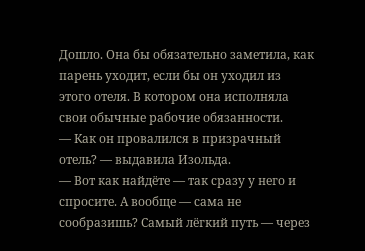Дошло. Она бы обязательно заметила, как парень уходит, если бы он уходил из этого отеля. В котором она исполняла свои обычные рабочие обязанности.
— Как он провалился в призрачный отель? — выдавила Изольда.
— Вот как найдёте — так сразу у него и спросите. А вообще — сама не сообразишь? Самый лёгкий путь — через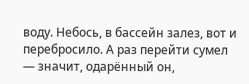воду. Небось, в бассейн залез, вот и перебросило. А раз перейти сумел — значит, одарённый он,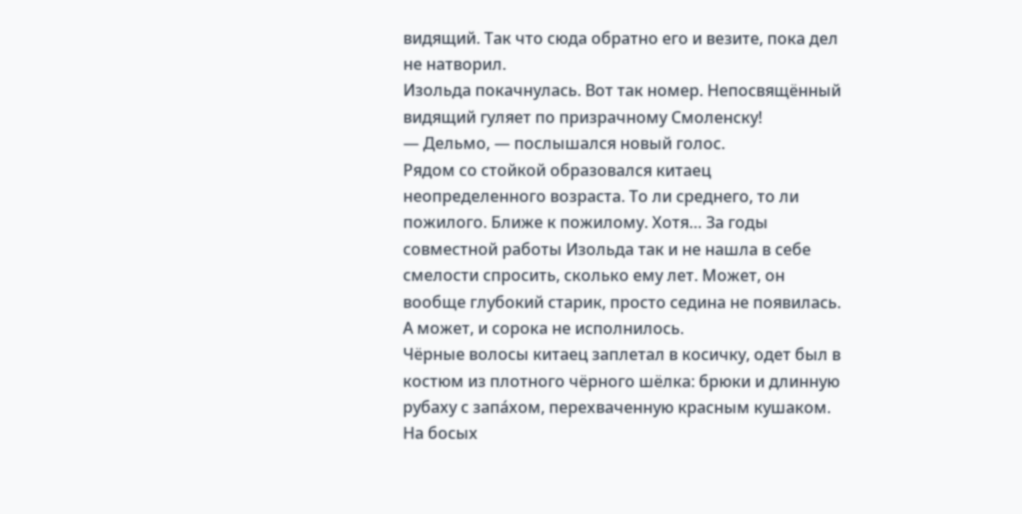видящий. Так что сюда обратно его и везите, пока дел не натворил.
Изольда покачнулась. Вот так номер. Непосвящённый видящий гуляет по призрачному Смоленску!
— Дельмо, — послышался новый голос.
Рядом со стойкой образовался китаец неопределенного возраста. То ли среднего, то ли пожилого. Ближе к пожилому. Хотя… За годы совместной работы Изольда так и не нашла в себе смелости спросить, сколько ему лет. Может, он вообще глубокий старик, просто седина не появилась. А может, и сорока не исполнилось.
Чёрные волосы китаец заплетал в косичку, одет был в костюм из плотного чёрного шёлка: брюки и длинную рубаху с запа́хом, перехваченную красным кушаком. На босых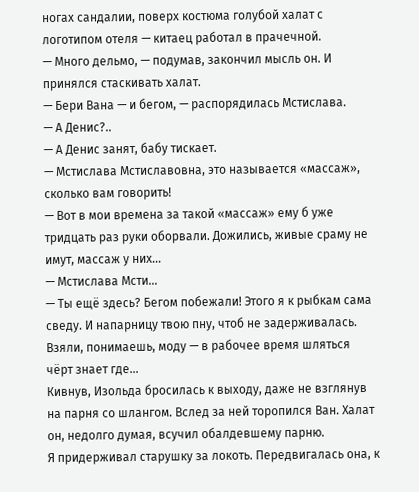ногах сандалии, поверх костюма голубой халат с логотипом отеля — китаец работал в прачечной.
— Много дельмо, — подумав, закончил мысль он. И принялся стаскивать халат.
— Бери Вана — и бегом, — распорядилась Мстислава.
— А Денис?..
— А Денис занят, бабу тискает.
— Мстислава Мстиславовна, это называется «массаж», сколько вам говорить!
— Вот в мои времена за такой «массаж» ему б уже тридцать раз руки оборвали. Дожились, живые сраму не имут, массаж у них…
— Мстислава Мсти…
— Ты ещё здесь? Бегом побежали! Этого я к рыбкам сама сведу. И напарницу твою пну, чтоб не задерживалась. Взяли, понимаешь, моду — в рабочее время шляться чёрт знает где…
Кивнув, Изольда бросилась к выходу, даже не взглянув на парня со шлангом. Вслед за ней торопился Ван. Халат он, недолго думая, всучил обалдевшему парню.
Я придерживал старушку за локоть. Передвигалась она, к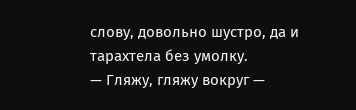слову, довольно шустро, да и тарахтела без умолку.
— Гляжу, гляжу вокруг —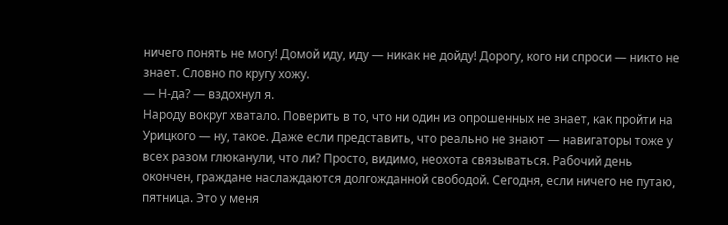ничего понять не могу! Домой иду, иду — никак не дойду! Дорогу, кого ни спроси — никто не знает. Словно по кругу хожу.
— Н-да? — вздохнул я.
Народу вокруг хватало. Поверить в то, что ни один из опрошенных не знает, как пройти на Урицкого — ну, такое. Даже если представить, что реально не знают — навигаторы тоже у всех разом глюканули, что ли? Просто, видимо, неохота связываться. Рабочий день окончен, граждане наслаждаются долгожданной свободой. Сегодня, если ничего не путаю, пятница. Это у меня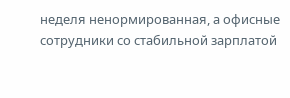неделя ненормированная, а офисные сотрудники со стабильной зарплатой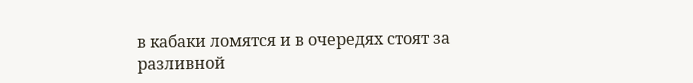в кабаки ломятся и в очередях стоят за разливной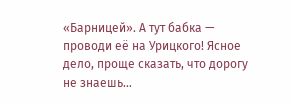«Барницей». А тут бабка — проводи её на Урицкого! Ясное дело, проще сказать, что дорогу не знаешь…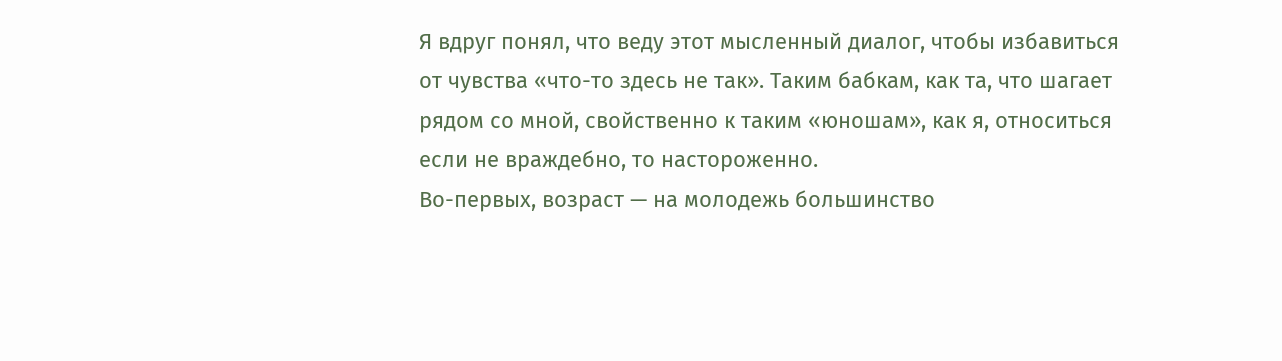Я вдруг понял, что веду этот мысленный диалог, чтобы избавиться от чувства «что-то здесь не так». Таким бабкам, как та, что шагает рядом со мной, свойственно к таким «юношам», как я, относиться если не враждебно, то настороженно.
Во-первых, возраст — на молодежь большинство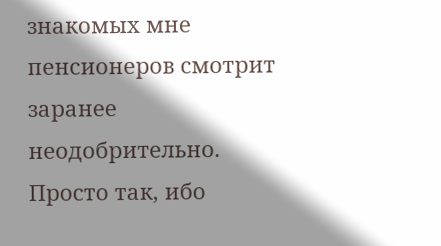знакомых мне пенсионеров смотрит заранее неодобрительно. Просто так, ибо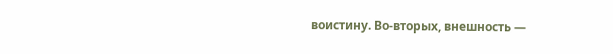воистину. Во-вторых, внешность —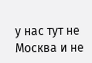у нас тут не Москва и не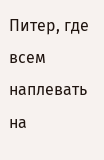Питер, где всем наплевать на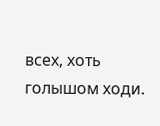всех, хоть голышом ходи.